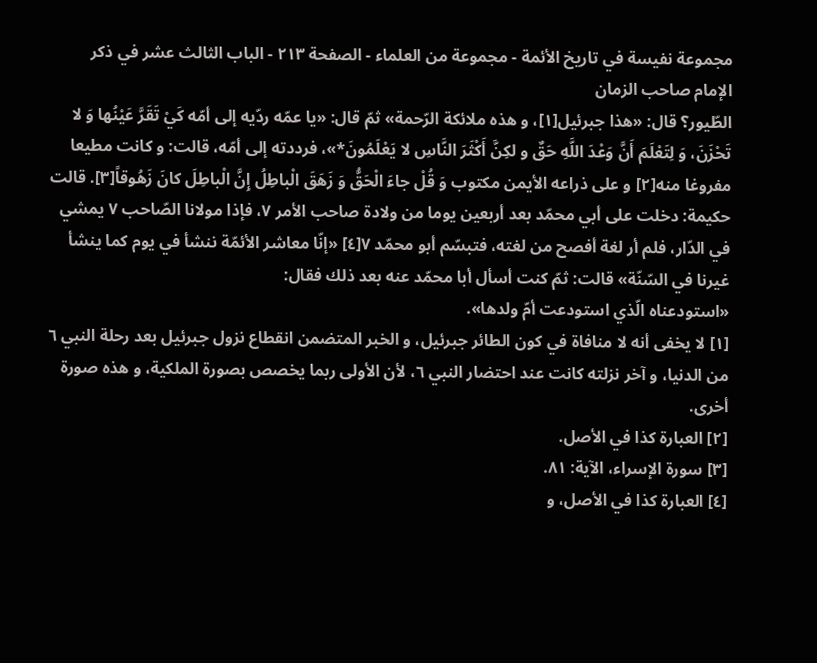مجموعة نفيسة في تاريخ الأئمة - مجموعة من العلماء - الصفحة ٢١٣ - الباب الثالث عشر في ذكر الإمام صاحب الزمان
الطّيور؟ قال: «هذا جبرئيل[١]، و هذه ملائكة الرّحمة» ثمّ قال: «يا عمّه ردّيه إلى أمّه كَيْ تَقَرَّ عَيْنُها وَ لا تَحْزَنَ، وَ لِتَعْلَمَ أَنَّ وَعْدَ اللَّهِ حَقٌ و لكِنَّ أَكْثَرَ النَّاسِ لا يَعْلَمُونَ*»، فرددته إلى أمّه، قالت: و كانت مطيعا مفروغا منه[٢] و على ذراعه الأيمن مكتوب وَ قُلْ جاءَ الْحَقُّ وَ زَهَقَ الْباطِلُ إِنَّ الْباطِلَ كانَ زَهُوقاً[٣]. قالت حكيمة: دخلت على أبي محمّد بعد أربعين يوما من ولادة صاحب الأمر ٧، فإذا مولانا الصّاحب ٧ يمشي في الدّار، فلم أر لغة أفصح من لغته، فتبسّم أبو محمّد ٧[٤] «إنّا معاشر الأئمّة ننشأ في يوم كما ينشأ غيرنا في السّنّة» قالت: ثمّ كنت أسأل أبا محمّد عنه بعد ذلك فقال:
«استودعناه الّذي استودعت أمّ ولدها».
[١] لا يخفى أنه لا منافاة في كون الطائر جبرئيل، و الخبر المتضمن انقطاع نزول جبرئيل بعد رحلة النبي ٦ من الدنيا، و آخر نزلته كانت عند احتضار النبي ٦، لأن الأولى ربما يخصص بصورة الملكية، و هذه صورة أخرى.
[٢] العبارة كذا في الأصل.
[٣] سورة الإسراء، الآية: ٨١.
[٤] العبارة كذا في الأصل، و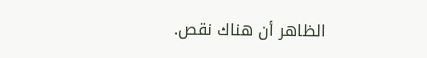الظاهر أن هناك نقص.